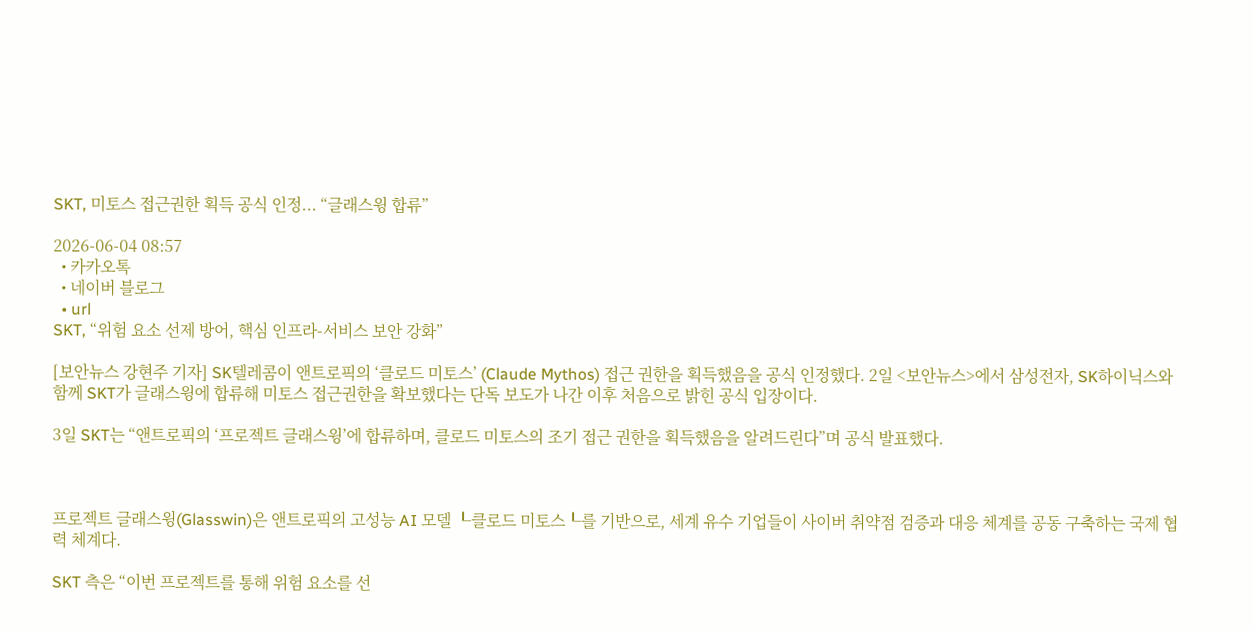SKT, 미토스 접근권한 획득 공식 인정... “글래스윙 합류”

2026-06-04 08:57
  • 카카오톡
  • 네이버 블로그
  • url
SKT, “위험 요소 선제 방어, 핵심 인프라-서비스 보안 강화”

[보안뉴스 강현주 기자] SK텔레콤이 앤트로픽의 ‘클로드 미토스’ (Claude Mythos) 접근 권한을 획득했음을 공식 인정했다. 2일 <보안뉴스>에서 삼성전자, SK하이닉스와 함께 SKT가 글래스윙에 합류해 미토스 접근권한을 확보했다는 단독 보도가 나간 이후 처음으로 밝힌 공식 입장이다.

3일 SKT는 “앤트로픽의 ‘프로젝트 글래스윙’에 합류하며, 클로드 미토스의 조기 접근 권한을 획득했음을 알려드린다”며 공식 발표했다.



프로젝트 글래스윙(Glasswin)은 앤트로픽의 고성능 AI 모델 ┖클로드 미토스┖를 기반으로, 세계 유수 기업들이 사이버 취약점 검증과 대응 체계를 공동 구축하는 국제 협력 체계다.

SKT 측은 “이번 프로젝트를 통해 위험 요소를 선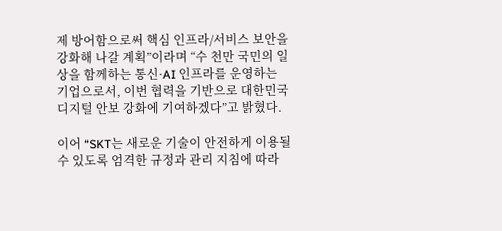제 방어함으로써 핵심 인프라/서비스 보안을 강화해 나갈 계획”이라며 “수 천만 국민의 일상을 함께하는 통신·AI 인프라를 운영하는 기업으로서, 이번 협력을 기반으로 대한민국 디지털 안보 강화에 기여하겠다”고 밝혔다.

이어 “SKT는 새로운 기술이 안전하게 이용될 수 있도록 엄격한 규정과 관리 지침에 따라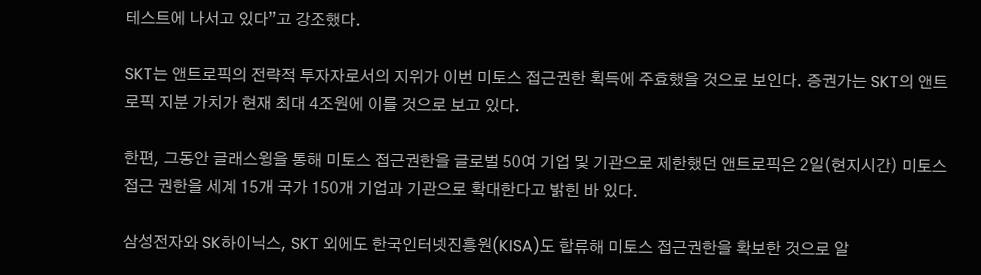테스트에 나서고 있다”고 강조했다.

SKT는 앤트로픽의 전략적 투자자로서의 지위가 이번 미토스 접근권한 획득에 주효했을 것으로 보인다. 증권가는 SKT의 앤트로픽 지분 가치가 현재 최대 4조원에 이를 것으로 보고 있다.

한편, 그동안 글래스윙을 통해 미토스 접근권한을 글로벌 50여 기업 및 기관으로 제한했던 앤트로픽은 2일(현지시간) 미토스 접근 권한을 세계 15개 국가 150개 기업과 기관으로 확대한다고 밝힌 바 있다.

삼성전자와 SK하이닉스, SKT 외에도 한국인터넷진흥원(KISA)도 합류해 미토스 접근권한을 확보한 것으로 알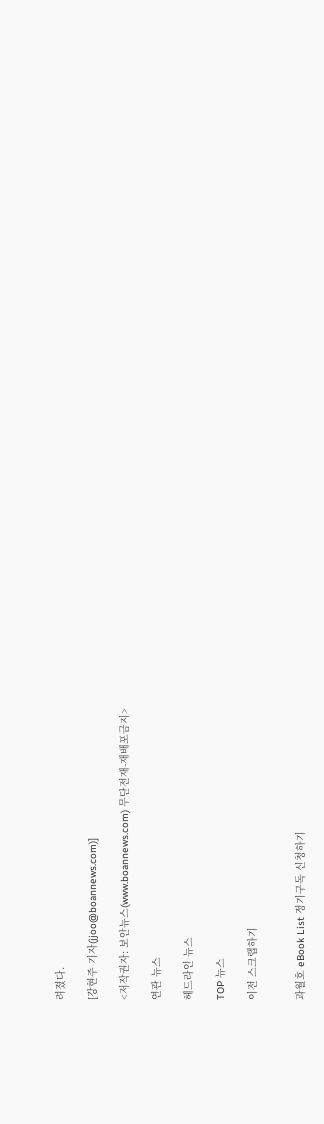려졌다.

[강현주 기자(jjoo@boannews.com)]

<저작권자: 보안뉴스(www.boannews.com) 무단전재-재배포금지>

연관 뉴스

헤드라인 뉴스

TOP 뉴스

이전 스크랩하기


과월호 eBook List 정기구독 신청하기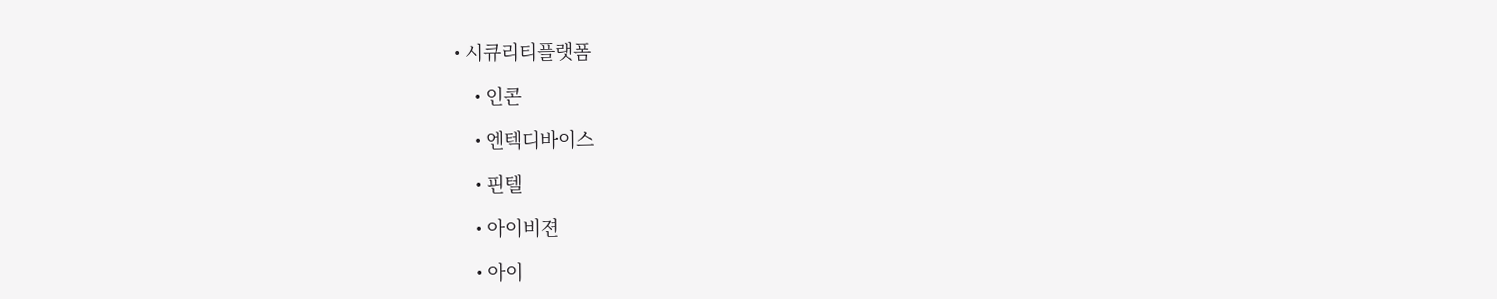• 시큐리티플랫폼

    • 인콘

    • 엔텍디바이스

    • 핀텔

    • 아이비젼

    • 아이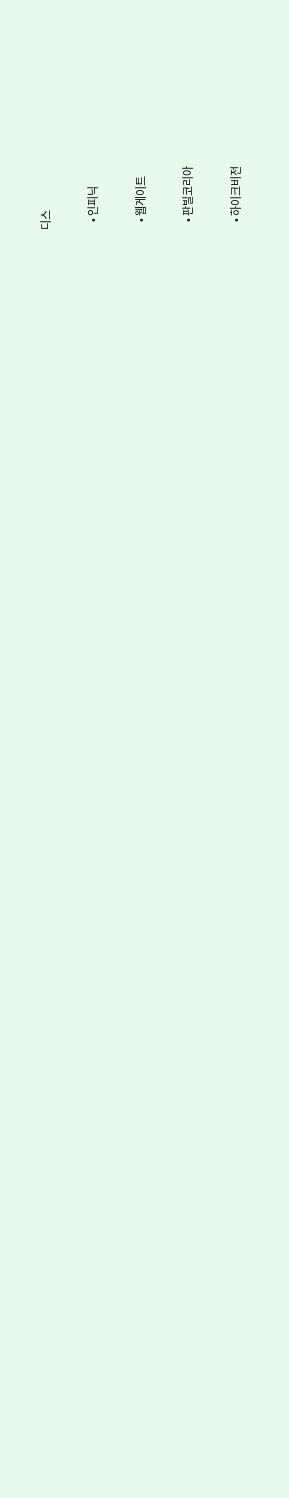디스

    • 인피닉

    • 웹게이트

    • 판빌코리아

    • 하이크비전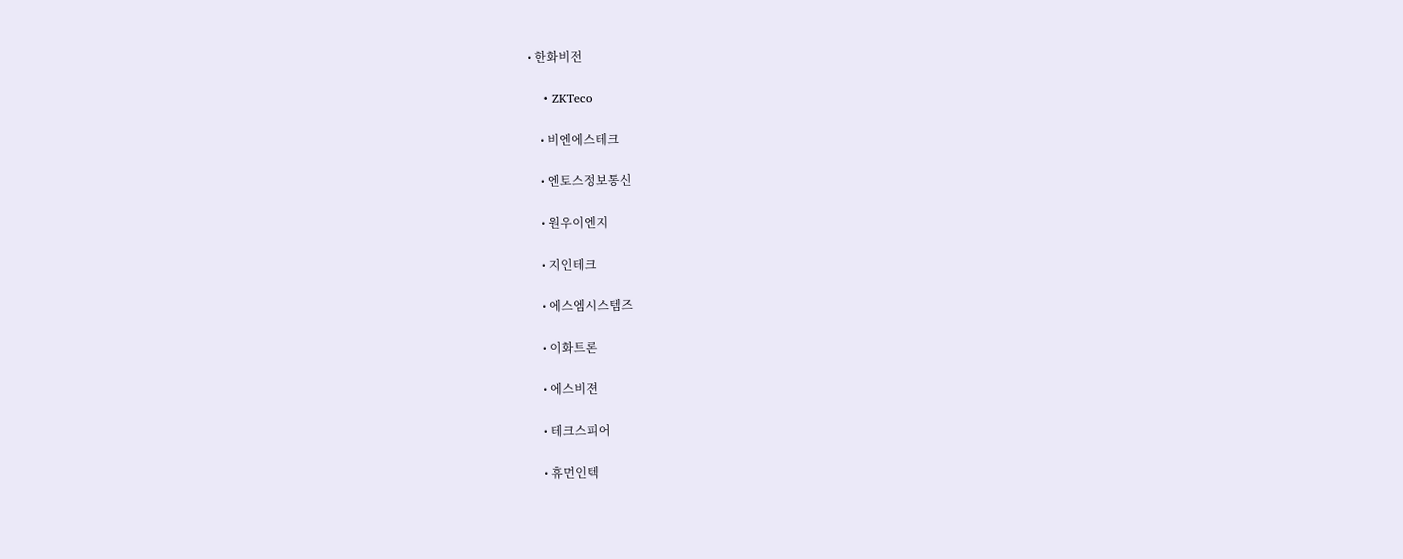• 한화비전

    • ZKTeco

    • 비엔에스테크

    • 엔토스정보통신

    • 원우이엔지

    • 지인테크

    • 에스엠시스템즈

    • 이화트론

    • 에스비젼

    • 테크스피어

    • 휴먼인텍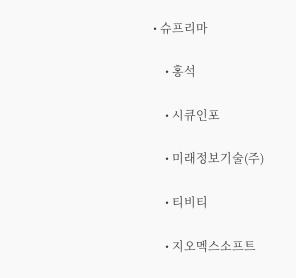• 슈프리마

    • 홍석

    • 시큐인포

    • 미래정보기술(주)

    • 티비티

    • 지오멕스소프트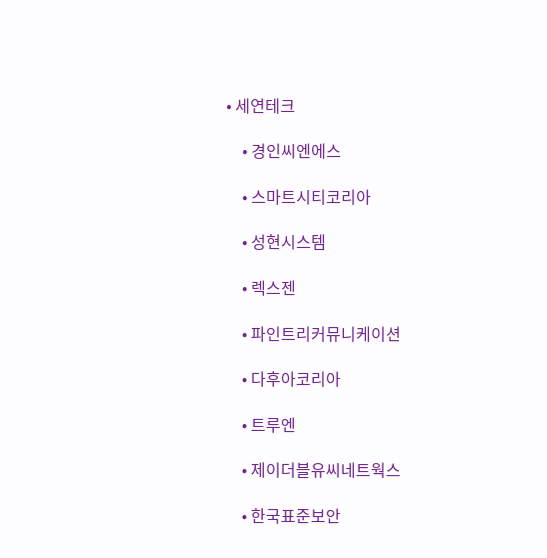• 세연테크

    • 경인씨엔에스

    • 스마트시티코리아

    • 성현시스템

    • 렉스젠

    • 파인트리커뮤니케이션

    • 다후아코리아

    • 트루엔

    • 제이더블유씨네트웍스

    • 한국표준보안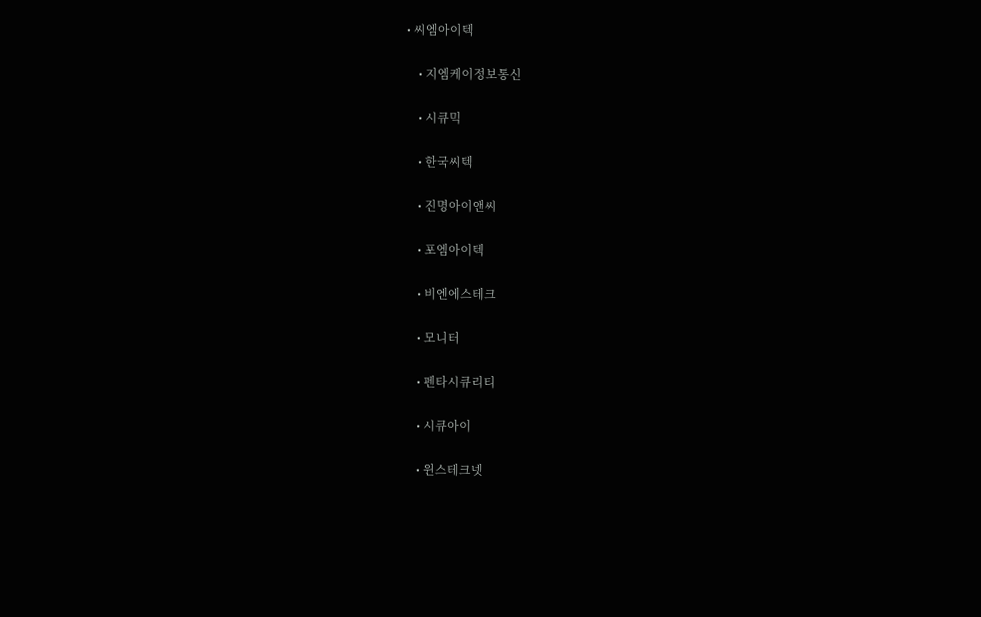• 씨엠아이텍

    • 지엠케이정보통신

    • 시큐믹

    • 한국씨텍

    • 진명아이앤씨

    • 포엠아이텍

    • 비엔에스테크

    • 모니터

    • 펜타시큐리티

    • 시큐아이

    • 윈스테크넷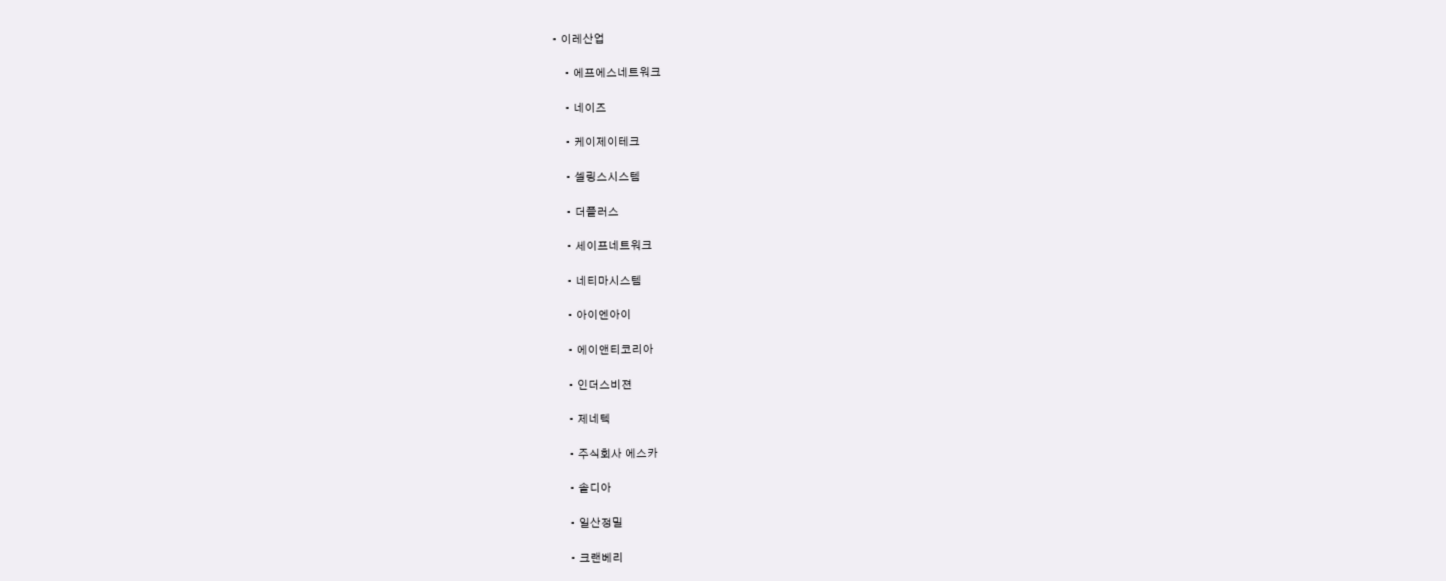• 이레산업

    • 에프에스네트워크

    • 네이즈

    • 케이제이테크

    • 셀링스시스템

    • 더플러스

    • 세이프네트워크

    • 네티마시스템

    • 아이엔아이

    • 에이앤티코리아

    • 인더스비젼

    • 제네텍

    • 주식회사 에스카

    • 솔디아

    • 일산정밀

    • 크랜베리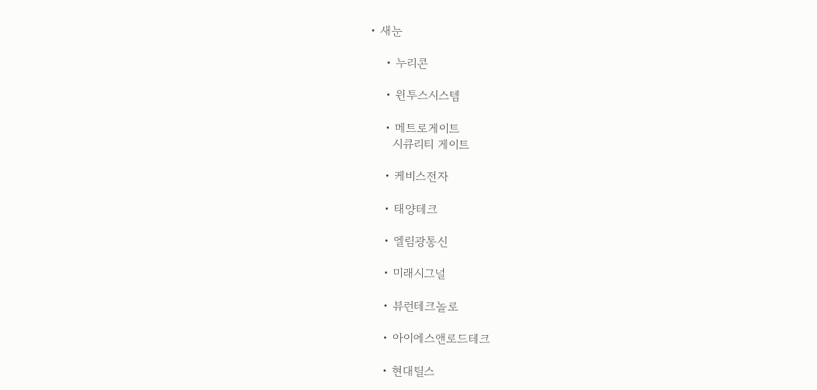• 새눈

    • 누리콘

    • 윈투스시스템

    • 메트로게이트
      시큐리티 게이트

    • 케비스전자

    • 태양테크

    • 엘림광통신

    • 미래시그널

    • 뷰런테크놀로

    • 아이에스앤로드테크

    • 현대틸스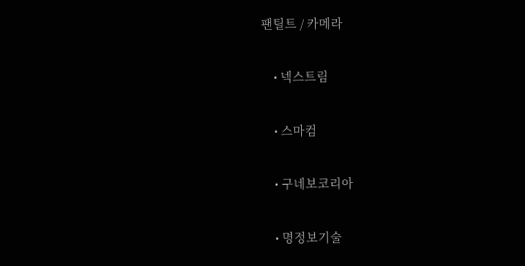팬틸트 / 카메라

    • 넥스트림

    • 스마컴

    • 구네보코리아

    • 명정보기술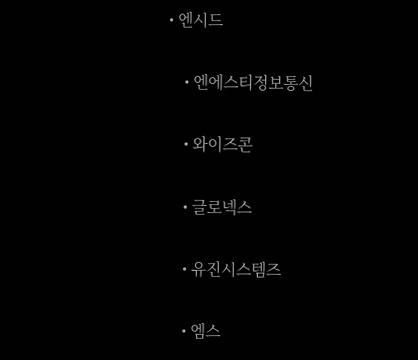• 엔시드

    • 엔에스티정보통신

    • 와이즈콘

    • 글로넥스

    • 유진시스템즈

    • 엠스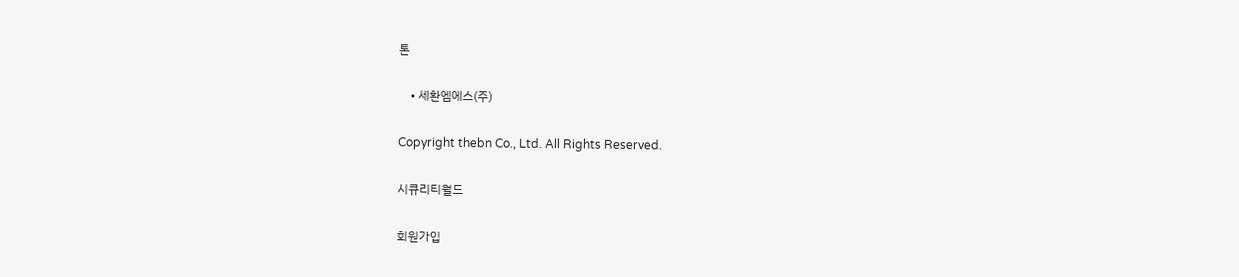톤

    • 세환엠에스(주)

Copyright thebn Co., Ltd. All Rights Reserved.

시큐리티월드

회원가입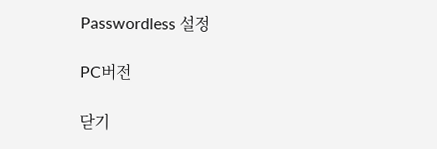Passwordless 설정

PC버전

닫기